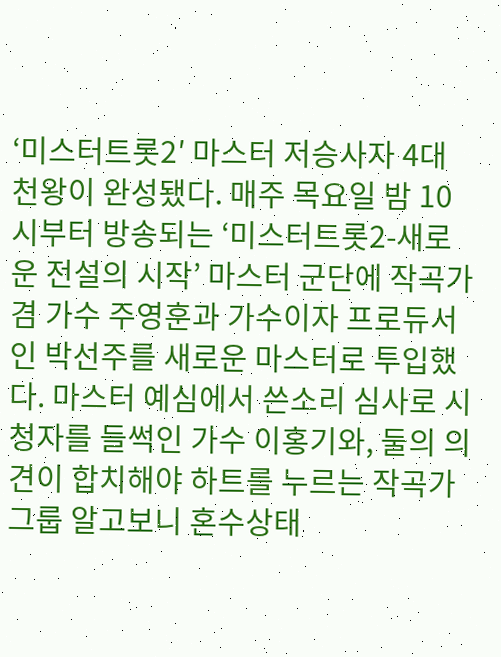‘미스터트롯2′ 마스터 저승사자 4대 천왕이 완성됐다. 매주 목요일 밤 10시부터 방송되는 ‘미스터트롯2-새로운 전설의 시작’ 마스터 군단에 작곡가 겸 가수 주영훈과 가수이자 프로듀서인 박선주를 새로운 마스터로 투입했다. 마스터 예심에서 쓴소리 심사로 시청자를 들썩인 가수 이홍기와, 둘의 의견이 합치해야 하트를 누르는 작곡가 그룹 알고보니 혼수상태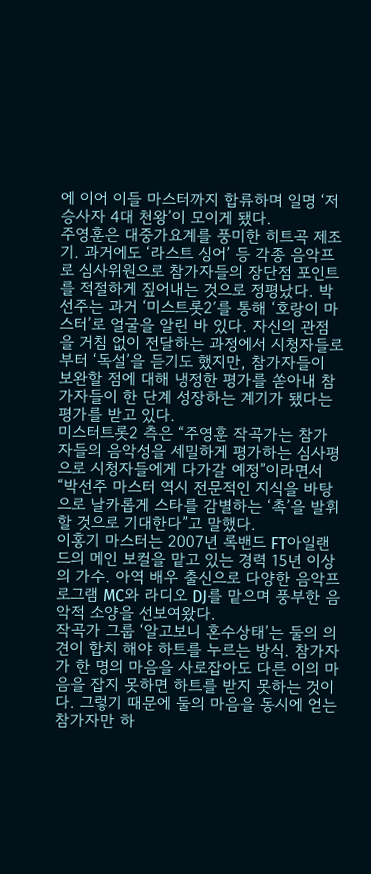에 이어 이들 마스터까지 합류하며 일명 ‘저승사자 4대 천왕’이 모이게 됐다.
주영훈은 대중가요계를 풍미한 히트곡 제조기. 과거에도 ‘라스트 싱어’ 등 각종 음악프로 심사위원으로 참가자들의 장단점 포인트를 적절하게 짚어내는 것으로 정평났다. 박선주는 과거 ‘미스트롯2′를 통해 ‘호랑이 마스터’로 얼굴을 알린 바 있다. 자신의 관점을 거침 없이 전달하는 과정에서 시청자들로부터 ‘독설’을 듣기도 했지만, 참가자들이 보완할 점에 대해 냉정한 평가를 쏟아내 참가자들이 한 단계 성장하는 계기가 됐다는 평가를 받고 있다.
미스터트롯2 측은 “주영훈 작곡가는 참가자들의 음악성을 세밀하게 평가하는 심사평으로 시청자들에게 다가갈 예정”이라면서 “박선주 마스터 역시 전문적인 지식을 바탕으로 날카롭게 스타를 감별하는 ‘촉’을 발휘할 것으로 기대한다”고 말했다.
이홍기 마스터는 2007년 록밴드 FT아일랜드의 메인 보컬을 맡고 있는 경력 15년 이상의 가수. 아역 배우 출신으로 다양한 음악프로그램 MC와 라디오 DJ를 맡으며 풍부한 음악적 소양을 선보여왔다.
작곡가 그룹 ‘알고보니 혼수상태’는 둘의 의견이 합치 해야 하트를 누르는 방식. 참가자가 한 명의 마음을 사로잡아도 다른 이의 마음을 잡지 못하면 하트를 받지 못하는 것이다. 그렇기 때문에 둘의 마음을 동시에 얻는 참가자만 하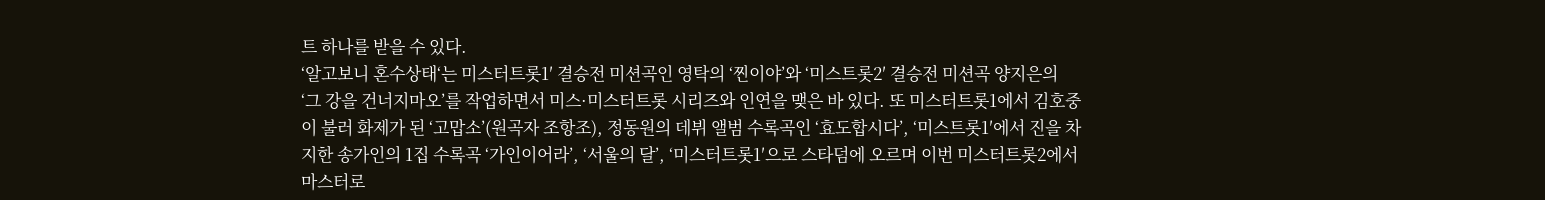트 하나를 받을 수 있다.
‘알고보니 혼수상태‘는 미스터트롯1′ 결승전 미션곡인 영탁의 ‘찐이야’와 ‘미스트롯2′ 결승전 미션곡 양지은의 ‘그 강을 건너지마오’를 작업하면서 미스·미스터트롯 시리즈와 인연을 맺은 바 있다. 또 미스터트롯1에서 김호중이 불러 화제가 된 ‘고맙소’(원곡자 조항조), 정동원의 데뷔 앨범 수록곡인 ‘효도합시다’, ‘미스트롯1′에서 진을 차지한 송가인의 1집 수록곡 ‘가인이어라’, ‘서울의 달’, ‘미스터트롯1′으로 스타덤에 오르며 이번 미스터트롯2에서 마스터로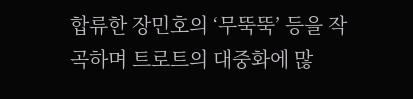합류한 장민호의 ‘무뚝뚝’ 등을 작곡하며 트로트의 대중화에 많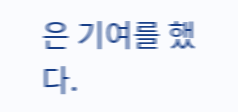은 기여를 했다.